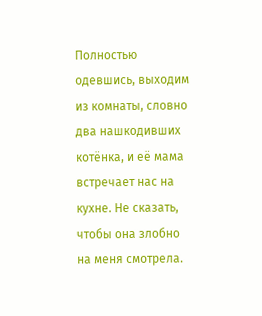Полностью одевшись, выходим из комнаты, словно два нашкодивших котёнка, и её мама встречает нас на кухне. Не сказать, чтобы она злобно на меня смотрела.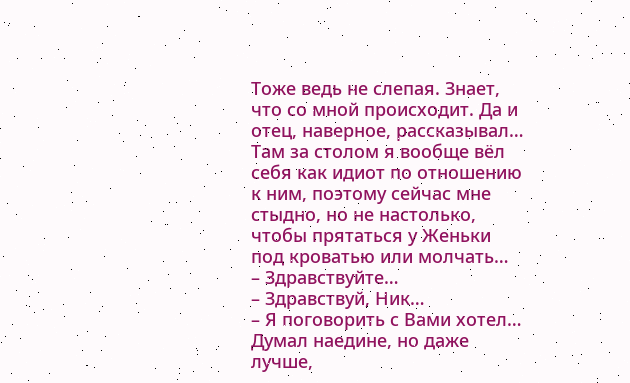Тоже ведь не слепая. Знает, что со мной происходит. Да и отец, наверное, рассказывал… Там за столом я вообще вёл себя как идиот по отношению к ним, поэтому сейчас мне стыдно, но не настолько, чтобы прятаться у Женьки под кроватью или молчать…
– Здравствуйте…
– Здравствуй, Ник…
– Я поговорить с Вами хотел… Думал наедине, но даже лучше,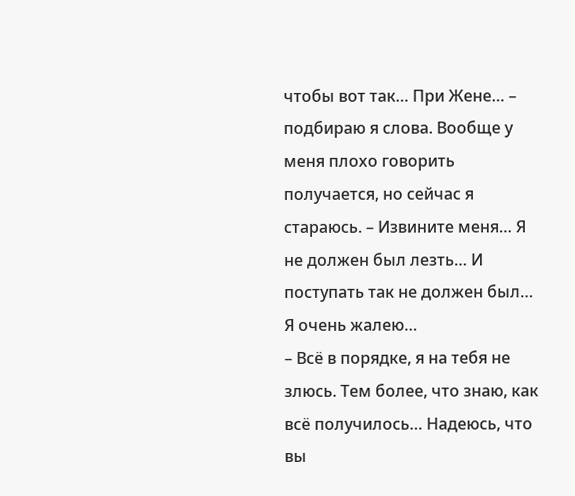чтобы вот так… При Жене… – подбираю я слова. Вообще у меня плохо говорить получается, но сейчас я стараюсь. – Извините меня… Я не должен был лезть… И поступать так не должен был… Я очень жалею…
– Всё в порядке, я на тебя не злюсь. Тем более, что знаю, как всё получилось… Надеюсь, что вы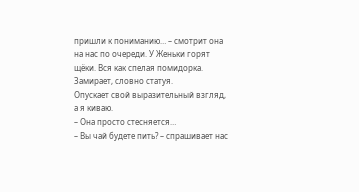пришли к пониманию… – смотрит она на нас по очереди. У Женьки горят щёки. Вся как спелая помидорка. Замирает, словно статуя.
Опускает свой выразительный взгляд, а я киваю.
– Она просто стесняется…
– Вы чай будете пить? – спрашивает нас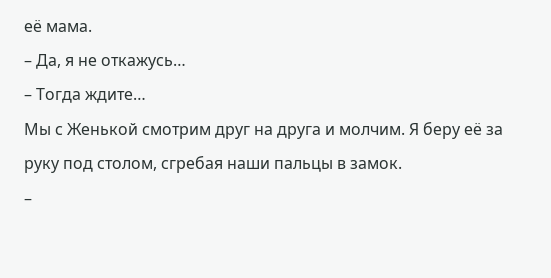её мама.
– Да, я не откажусь…
– Тогда ждите…
Мы с Женькой смотрим друг на друга и молчим. Я беру её за руку под столом, сгребая наши пальцы в замок.
–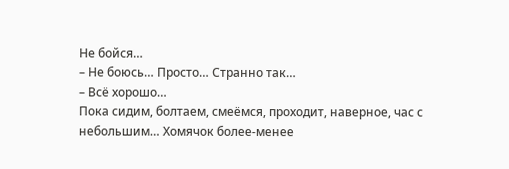Не бойся…
– Не боюсь… Просто… Странно так…
– Всё хорошо…
Пока сидим, болтаем, смеёмся, проходит, наверное, час с небольшим… Хомячок более-менее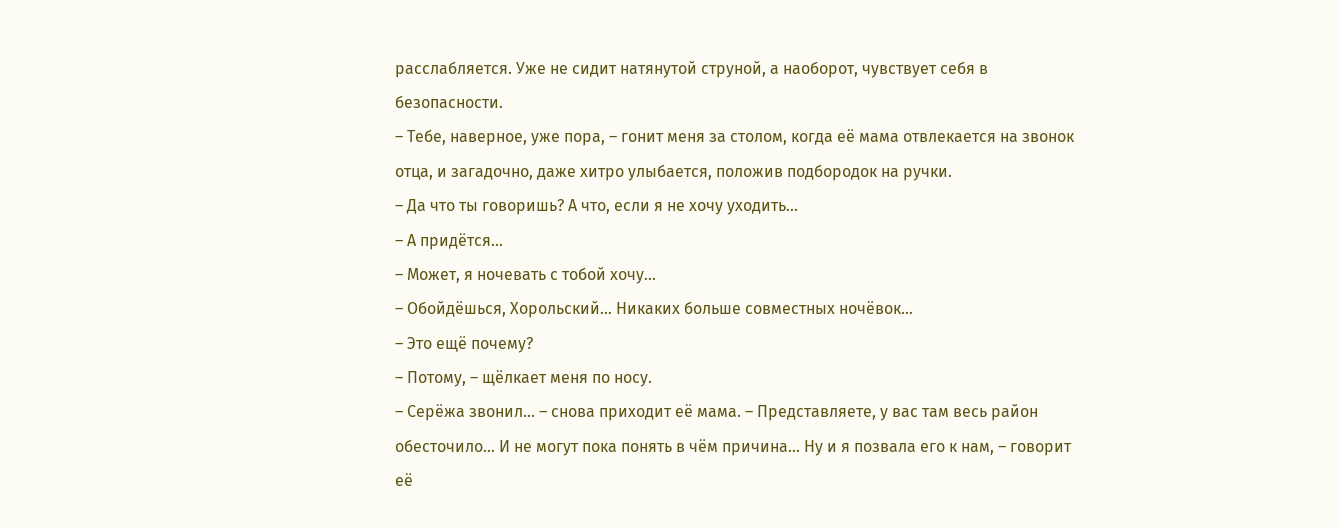расслабляется. Уже не сидит натянутой струной, а наоборот, чувствует себя в безопасности.
– Тебе, наверное, уже пора, – гонит меня за столом, когда её мама отвлекается на звонок отца, и загадочно, даже хитро улыбается, положив подбородок на ручки.
– Да что ты говоришь? А что, если я не хочу уходить…
– А придётся…
– Может, я ночевать с тобой хочу…
– Обойдёшься, Хорольский… Никаких больше совместных ночёвок…
– Это ещё почему?
– Потому, – щёлкает меня по носу.
– Серёжа звонил… – снова приходит её мама. – Представляете, у вас там весь район обесточило… И не могут пока понять в чём причина… Ну и я позвала его к нам, – говорит её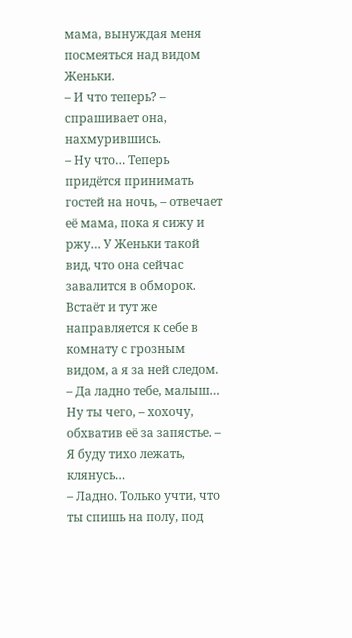мама, вынуждая меня посмеяться над видом Женьки.
– И что теперь? – спрашивает она, нахмурившись.
– Ну что… Теперь придётся принимать гостей на ночь, – отвечает её мама, пока я сижу и ржу… У Женьки такой вид, что она сейчас завалится в обморок.
Встаёт и тут же направляется к себе в комнату с грозным видом, а я за ней следом.
– Да ладно тебе, малыш… Ну ты чего, – хохочу, обхватив её за запястье. – Я буду тихо лежать, клянусь…
– Ладно. Только учти, что ты спишь на полу, под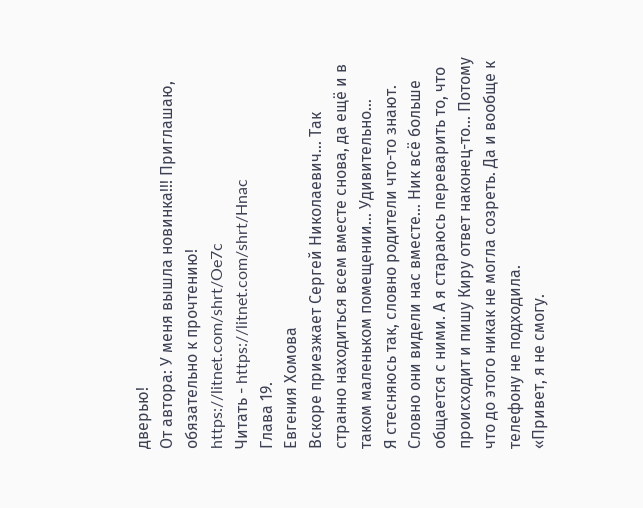дверью!
От автора: У меня вышла новинка!!! Приглашаю, обязательно к прочтению!
https://litnet.com/shrt/Oe7c
Читать - https://litnet.com/shrt/Hnac
Глава 19.
Евгения Хомова
Вскоре приезжает Сергей Николаевич… Так странно находиться всем вместе снова, да ещё и в таком маленьком помещении… Удивительно…
Я стесняюсь так, словно родители что-то знают. Словно они видели нас вместе… Ник всё больше общается с ними. А я стараюсь переварить то, что происходит и пишу Киру ответ наконец-то… Потому что до этого никак не могла созреть. Да и вообще к телефону не подходила.
«Привет, я не смогу.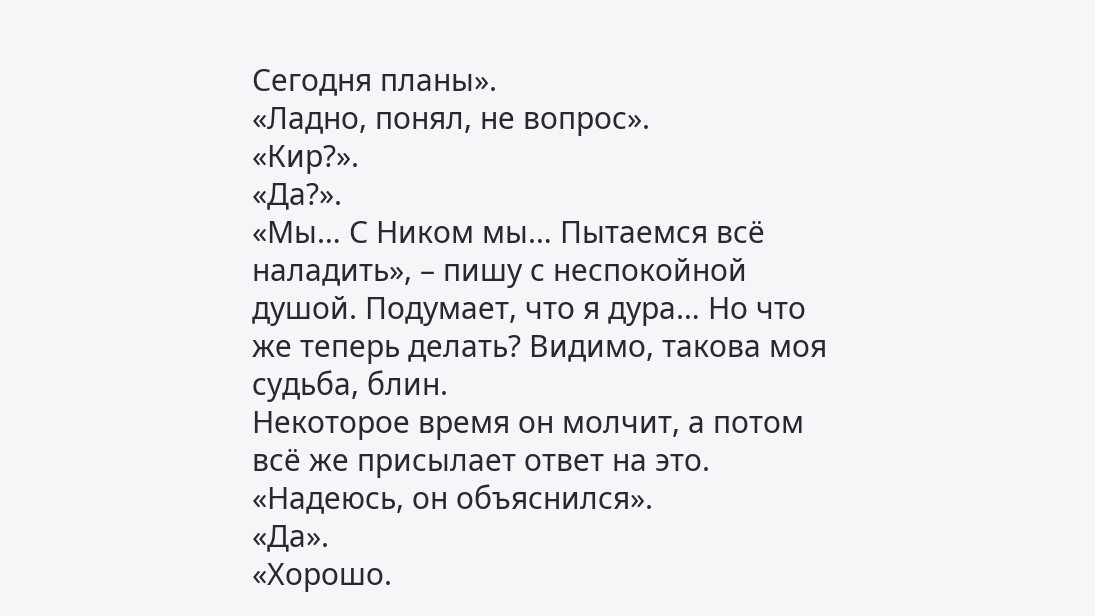Сегодня планы».
«Ладно, понял, не вопрос».
«Кир?».
«Да?».
«Мы… С Ником мы… Пытаемся всё наладить», – пишу с неспокойной душой. Подумает, что я дура… Но что же теперь делать? Видимо, такова моя судьба, блин.
Некоторое время он молчит, а потом всё же присылает ответ на это.
«Надеюсь, он объяснился».
«Да».
«Хорошо.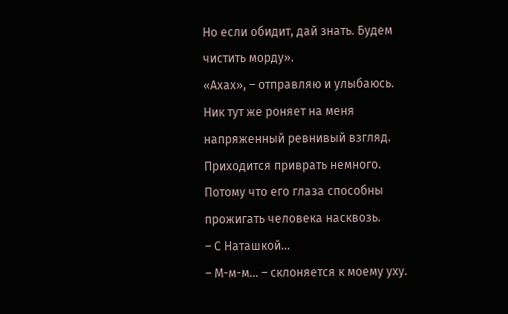Но если обидит, дай знать. Будем чистить морду».
«Ахах», – отправляю и улыбаюсь. Ник тут же роняет на меня напряженный ревнивый взгляд. Приходится приврать немного. Потому что его глаза способны прожигать человека насквозь.
– С Наташкой…
– М-м-м… – склоняется к моему уху.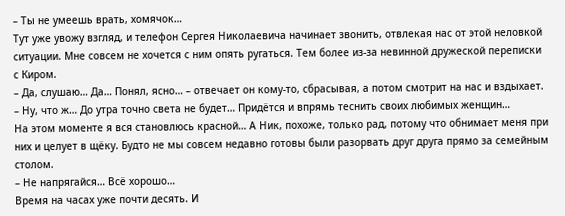– Ты не умеешь врать, хомячок…
Тут уже увожу взгляд, и телефон Сергея Николаевича начинает звонить, отвлекая нас от этой неловкой ситуации. Мне совсем не хочется с ним опять ругаться. Тем более из-за невинной дружеской переписки с Киром.
– Да, слушаю… Да… Понял, ясно… – отвечает он кому-то, сбрасывая, а потом смотрит на нас и вздыхает.
– Ну, что ж… До утра точно света не будет… Придётся и впрямь теснить своих любимых женщин…
На этом моменте я вся становлюсь красной… А Ник, похоже, только рад, потому что обнимает меня при них и целует в щёку. Будто не мы совсем недавно готовы были разорвать друг друга прямо за семейным столом.
– Не напрягайся… Всё хорошо…
Время на часах уже почти десять. И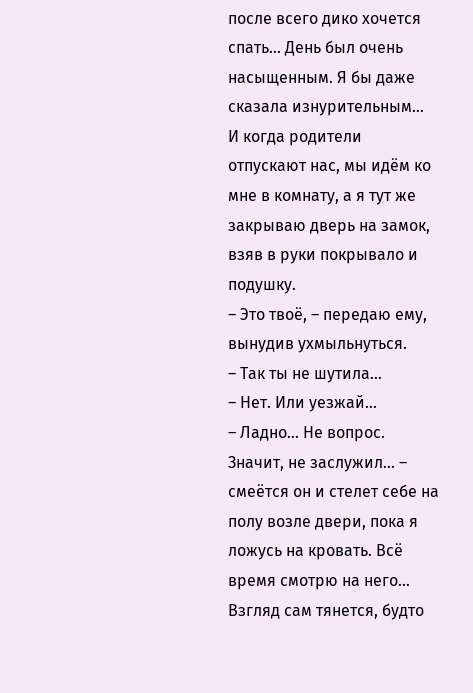после всего дико хочется спать… День был очень насыщенным. Я бы даже сказала изнурительным…
И когда родители отпускают нас, мы идём ко мне в комнату, а я тут же закрываю дверь на замок, взяв в руки покрывало и подушку.
– Это твоё, – передаю ему, вынудив ухмыльнуться.
– Так ты не шутила…
– Нет. Или уезжай…
– Ладно… Не вопрос. Значит, не заслужил… – смеётся он и стелет себе на полу возле двери, пока я ложусь на кровать. Всё время смотрю на него… Взгляд сам тянется, будто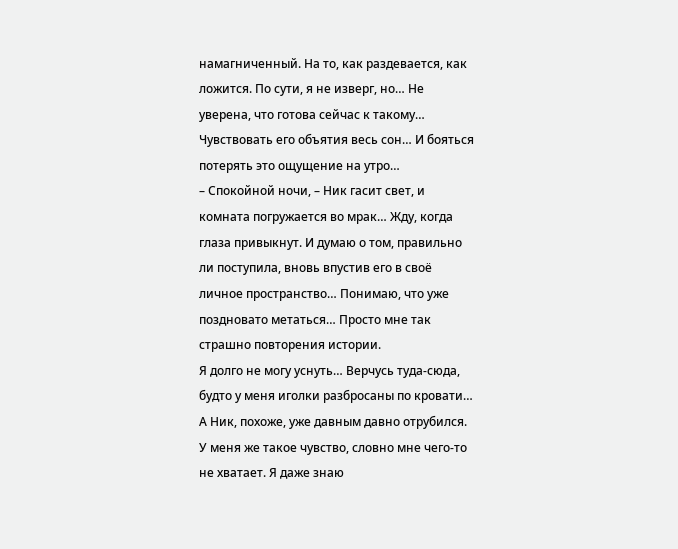намагниченный. На то, как раздевается, как ложится. По сути, я не изверг, но… Не уверена, что готова сейчас к такому… Чувствовать его объятия весь сон… И бояться потерять это ощущение на утро…
– Спокойной ночи, – Ник гасит свет, и комната погружается во мрак… Жду, когда глаза привыкнут. И думаю о том, правильно ли поступила, вновь впустив его в своё личное пространство… Понимаю, что уже поздновато метаться… Просто мне так страшно повторения истории.
Я долго не могу уснуть… Верчусь туда-сюда, будто у меня иголки разбросаны по кровати… А Ник, похоже, уже давным давно отрубился. У меня же такое чувство, словно мне чего-то не хватает. Я даже знаю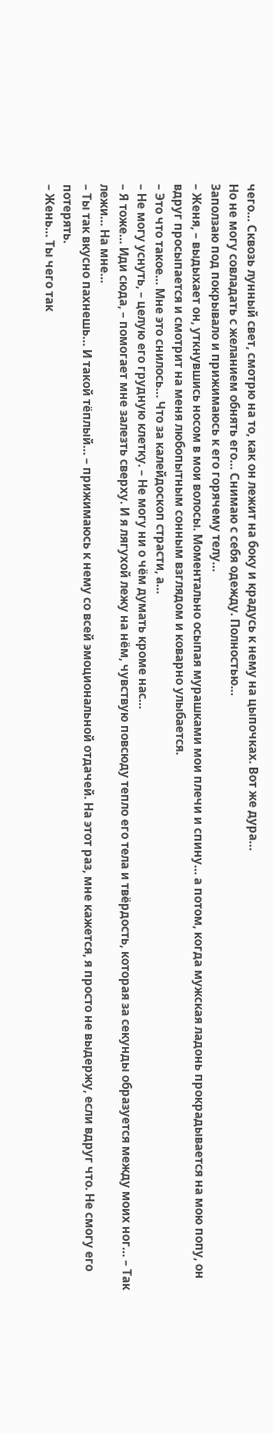чего… Сквозь лунный свет, смотрю на то, как он лежит на боку и крадусь к нему на цыпочках. Вот же дура…
Но не могу совладать с желанием обнять его… Снимаю с себя одежду. Полностью…
Заползаю под покрывало и прижимаюсь к его горячему телу…
– Женя, – выдыхает он, уткнувшись носом в мои волосы. Моментально осыпая мурашками мои плечи и спину… а потом, когда мужская ладонь прокрадывается на мою попу, он вдруг просыпается и смотрит на меня любопытным сонным взглядом и коварно улыбается.
– Это что такое… Мне это снилось… Что за калейдоскоп страсти, а…
– Не могу уснуть, – целую его грудную клетку. – Не могу ни о чём думать кроме нас…
– Я тоже… Иди сюда, – помогает мне залезть сверху. И я лягухой лежу на нём, чувствую повсюду тепло его тела и твёрдость, которая за секунды образуется между моих ног… – Так лежи… На мне…
– Ты так вкусно пахнешь… И такой тёплый… – прижимаюсь к нему со всей эмоциональной отдачей. На этот раз, мне кажется, я просто не выдержу, если вдруг что. Не смогу его потерять.
– Жень… Ты чего так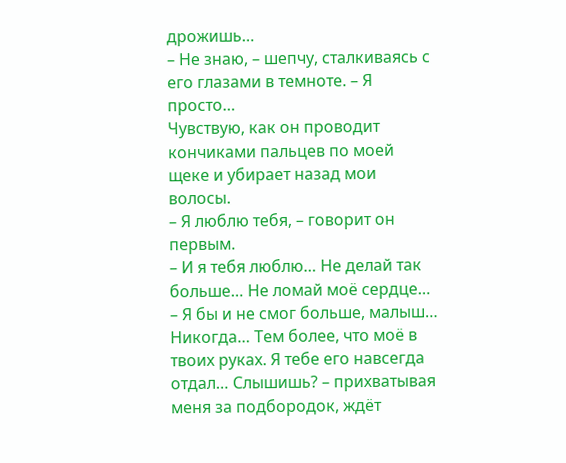дрожишь…
– Не знаю, – шепчу, сталкиваясь с его глазами в темноте. – Я просто…
Чувствую, как он проводит кончиками пальцев по моей щеке и убирает назад мои волосы.
– Я люблю тебя, – говорит он первым.
– И я тебя люблю… Не делай так больше… Не ломай моё сердце…
– Я бы и не смог больше, малыш… Никогда… Тем более, что моё в твоих руках. Я тебе его навсегда отдал… Слышишь? – прихватывая меня за подбородок, ждёт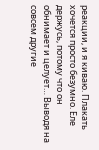реакции, и я киваю. Плакать хочется просто безумно. Еле держусь, потому что он обнимает и целует… Выводя на совсем другие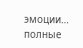эмоции… полные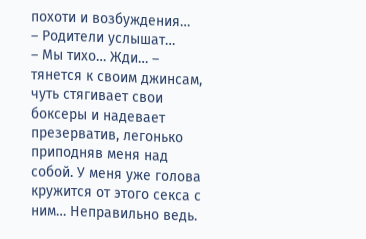похоти и возбуждения…
– Родители услышат…
– Мы тихо… Жди… – тянется к своим джинсам, чуть стягивает свои боксеры и надевает презерватив, легонько приподняв меня над собой. У меня уже голова кружится от этого секса с ним… Неправильно ведь.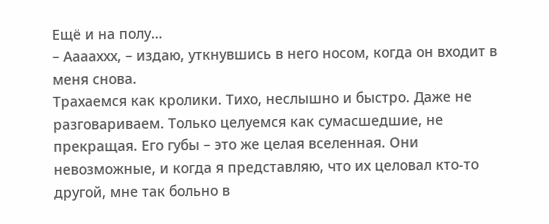Ещё и на полу…
– Ааааххх, – издаю, уткнувшись в него носом, когда он входит в меня снова.
Трахаемся как кролики. Тихо, неслышно и быстро. Даже не разговариваем. Только целуемся как сумасшедшие, не прекращая. Его губы – это же целая вселенная. Они невозможные, и когда я представляю, что их целовал кто-то другой, мне так больно в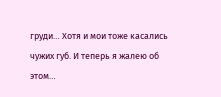груди… Хотя и мои тоже касались чужих губ. И теперь я жалею об этом…